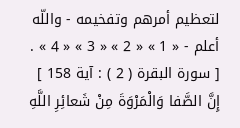لتعظيم أمرهم وتفخيمه - واللّه أعلم - « 1 » « 2 » « 3 » « 4 » .
[ سورة البقرة ( 2 ) : آية 158 ]
إِنَّ الصَّفا وَالْمَرْوَةَ مِنْ شَعائِرِ اللَّهِ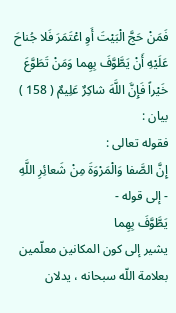فَمَنْ حَجَّ الْبَيْتَ أَوِ اعْتَمَرَ فَلا جُناحَ عَلَيْهِ أَنْ يَطَّوَّفَ بِهِما وَمَنْ تَطَوَّعَ خَيْراً فَإِنَّ اللَّهَ شاكِرٌ عَلِيمٌ ( 158 )
بيان :
فقوله تعالى :
إِنَّ الصَّفا وَالْمَرْوَةَ مِنْ شَعائِرِ اللَّهِ
- إلى قوله -
يَطَّوَّفَ بِهِما
يشير إلى كون المكانين معلّمين بعلامة اللّه سبحانه ، يدلان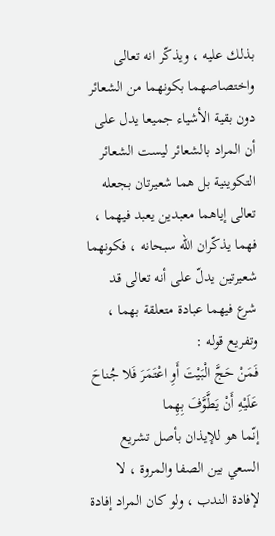بذلك عليه ، ويذكّر انه تعالى واختصاصهما بكونهما من الشعائر دون بقية الأشياء جميعا يدل على أن المراد بالشعائر ليست الشعائر التكوينية بل هما شعيرتان بجعله تعالى إياهما معبدين يعبد فيهما ، فهما يذكّران اللّه سبحانه ، فكونهما شعيرتين يدلّ على أنه تعالى قد شرع فيهما عبادة متعلقة بهما ، وتفريع قوله :
فَمَنْ حَجَّ الْبَيْتَ أَوِ اعْتَمَرَ فَلا جُناحَ عَلَيْهِ أَنْ يَطَّوَّفَ بِهِما
إنّما هو للإيذان بأصل تشريع السعي بين الصفا والمروة ، لا لإفادة الندب ، ولو كان المراد إفادة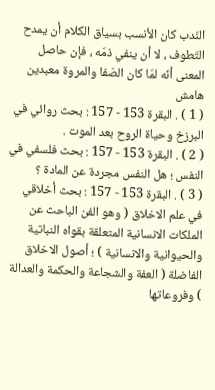النّدب كان الأنسب بسياق الكلام أن يمدح التّطوف ، لا أن ينفي ذمّه ، فإن حاصل المعنى أنّه لمّا كان الصّفا والمروة معبدين
هامش
( 1 ) . البقرة 153 - 157 : بحث روائي في البرزخ وحياة الروح بعد الموت .
( 2 ) . البقرة 153 - 157 : بحث فلسفي في النفس ؛ هل النفس مجردة عن المادة ؟
( 3 ) . البقرة 153 - 157 : بحث أخلاقي في علم الاخلاق ( وهو الفن الباحث عن الملكات الانسانية المتعلقة بقواه النباتية والحيوانية والانسانية ) ؛ أصول الاخلاق الفاضلة ( العفة والشجاعة والحكمة والعدالة ) وفروعاتها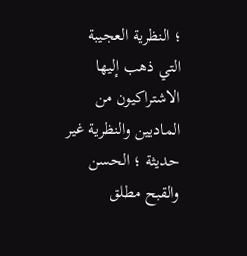؛ النظرية العجيبة التي ذهب إليها الاشتراكيون من الماديين والنظرية غير حديثة ؛ الحسن والقبح مطلق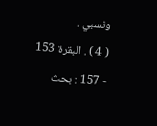ونسبي .
( 4 ) . البقرة 153 - 157 : بحث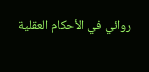روائي في الأحكام العقلية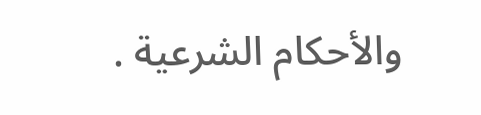والأحكام الشرعية .